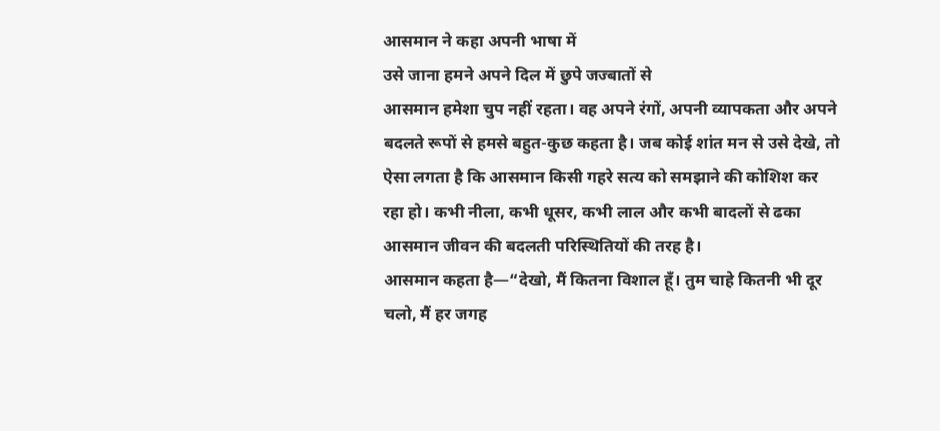आसमान ने कहा अपनी भाषा में
उसे जाना हमने अपने दिल में छुपे जज्बातों से
आसमान हमेशा चुप नहीं रहता। वह अपने रंगों, अपनी व्यापकता और अपने बदलते रूपों से हमसे बहुत-कुछ कहता है। जब कोई शांत मन से उसे देखे, तो ऐसा लगता है कि आसमान किसी गहरे सत्य को समझाने की कोशिश कर रहा हो। कभी नीला, कभी धूसर, कभी लाल और कभी बादलों से ढका आसमान जीवन की बदलती परिस्थितियों की तरह है।
आसमान कहता है—“देखो, मैं कितना विशाल हूँ। तुम चाहे कितनी भी दूर चलो, मैं हर जगह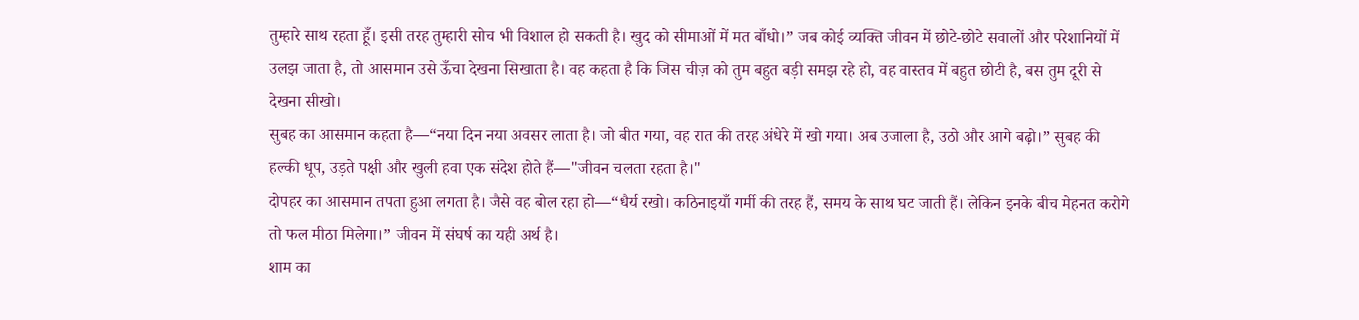तुम्हारे साथ रहता हूँ। इसी तरह तुम्हारी सोच भी विशाल हो सकती है। खुद को सीमाओं में मत बाँधो।” जब कोई व्यक्ति जीवन में छोटे-छोटे सवालों और परेशानियों में उलझ जाता है, तो आसमान उसे ऊँचा देखना सिखाता है। वह कहता है कि जिस चीज़ को तुम बहुत बड़ी समझ रहे हो, वह वास्तव में बहुत छोटी है, बस तुम दूरी से देखना सीखो।
सुबह का आसमान कहता है—“नया दिन नया अवसर लाता है। जो बीत गया, वह रात की तरह अंधेरे में खो गया। अब उजाला है, उठो और आगे बढ़ो।” सुबह की हल्की धूप, उड़ते पक्षी और खुली हवा एक संदेश होते हैं—"जीवन चलता रहता है।"
दोपहर का आसमान तपता हुआ लगता है। जैसे वह बोल रहा हो—“धैर्य रखो। कठिनाइयाँ गर्मी की तरह हैं, समय के साथ घट जाती हैं। लेकिन इनके बीच मेहनत करोगे तो फल मीठा मिलेगा।” जीवन में संघर्ष का यही अर्थ है।
शाम का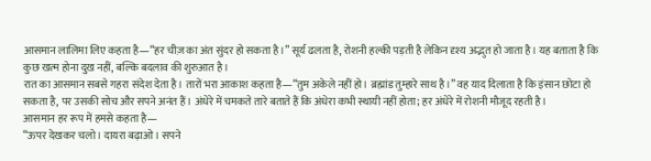आसमान लालिमा लिए कहता है—“हर चीज़ का अंत सुंदर हो सकता है।” सूर्य ढलता है, रोशनी हल्की पड़ती है लेकिन दृश्य अद्भुत हो जाता है। यह बताता है कि कुछ खत्म होना दुख नहीं, बल्कि बदलाव की शुरुआत है।
रात का आसमान सबसे गहरा संदेश देता है। तारों भरा आकाश कहता है—“तुम अकेले नहीं हो। ब्रह्मांड तुम्हारे साथ है।” वह याद दिलाता है कि इंसान छोटा हो सकता है, पर उसकी सोच और सपने अनंत हैं। अंधेरे में चमकते तारे बताते हैं कि अंधेरा कभी स्थायी नहीं होता; हर अंधेरे में रोशनी मौजूद रहती है।
आसमान हर रूप में हमसे कहता है—
“ऊपर देखकर चलो। दायरा बढ़ाओ। सपने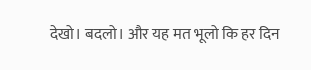देखो। बदलो। और यह मत भूलो कि हर दिन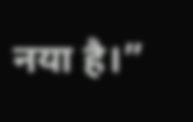नया है।”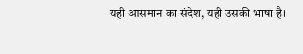यही आसमान का संदेश, यही उसकी भाषा है।